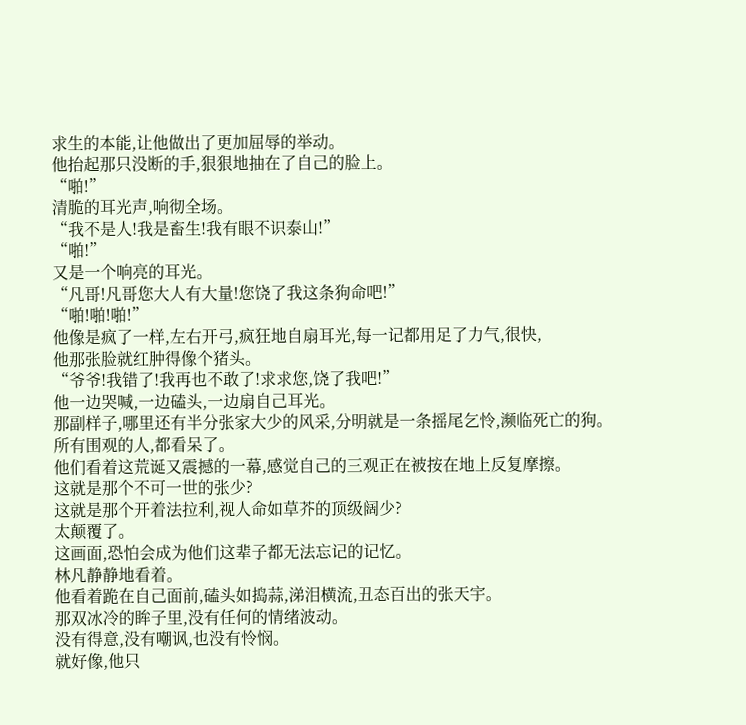求生的本能,让他做出了更加屈辱的举动。
他抬起那只没断的手,狠狠地抽在了自己的脸上。
“啪!”
清脆的耳光声,响彻全场。
“我不是人!我是畜生!我有眼不识泰山!”
“啪!”
又是一个响亮的耳光。
“凡哥!凡哥您大人有大量!您饶了我这条狗命吧!”
“啪!啪!啪!”
他像是疯了一样,左右开弓,疯狂地自扇耳光,每一记都用足了力气,很快,
他那张脸就红肿得像个猪头。
“爷爷!我错了!我再也不敢了!求求您,饶了我吧!”
他一边哭喊,一边磕头,一边扇自己耳光。
那副样子,哪里还有半分张家大少的风采,分明就是一条摇尾乞怜,濒临死亡的狗。
所有围观的人,都看呆了。
他们看着这荒诞又震撼的一幕,感觉自己的三观正在被按在地上反复摩擦。
这就是那个不可一世的张少?
这就是那个开着法拉利,视人命如草芥的顶级阔少?
太颠覆了。
这画面,恐怕会成为他们这辈子都无法忘记的记忆。
林凡静静地看着。
他看着跪在自己面前,磕头如捣蒜,涕泪横流,丑态百出的张天宇。
那双冰冷的眸子里,没有任何的情绪波动。
没有得意,没有嘲讽,也没有怜悯。
就好像,他只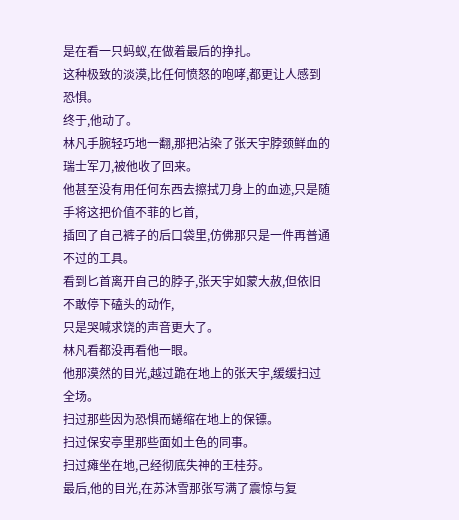是在看一只蚂蚁,在做着最后的挣扎。
这种极致的淡漠,比任何愤怒的咆哮,都更让人感到恐惧。
终于,他动了。
林凡手腕轻巧地一翻,那把沾染了张天宇脖颈鲜血的瑞士军刀,被他收了回来。
他甚至没有用任何东西去擦拭刀身上的血迹,只是随手将这把价值不菲的匕首,
插回了自己裤子的后口袋里,仿佛那只是一件再普通不过的工具。
看到匕首离开自己的脖子,张天宇如蒙大赦,但依旧不敢停下磕头的动作,
只是哭喊求饶的声音更大了。
林凡看都没再看他一眼。
他那漠然的目光,越过跪在地上的张天宇,缓缓扫过全场。
扫过那些因为恐惧而蜷缩在地上的保镖。
扫过保安亭里那些面如土色的同事。
扫过瘫坐在地,己经彻底失神的王桂芬。
最后,他的目光,在苏沐雪那张写满了震惊与复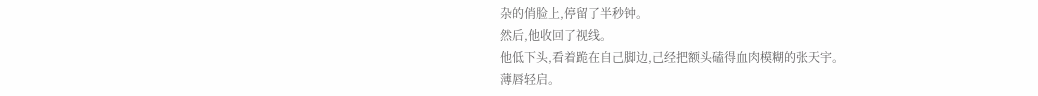杂的俏脸上,停留了半秒钟。
然后,他收回了视线。
他低下头,看着跪在自己脚边,己经把额头磕得血肉模糊的张天宇。
薄唇轻启。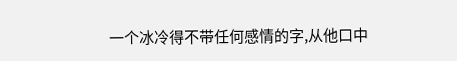一个冰冷得不带任何感情的字,从他口中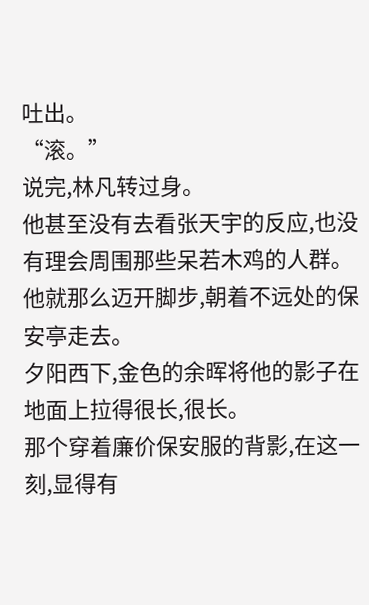吐出。
“滚。”
说完,林凡转过身。
他甚至没有去看张天宇的反应,也没有理会周围那些呆若木鸡的人群。
他就那么迈开脚步,朝着不远处的保安亭走去。
夕阳西下,金色的余晖将他的影子在地面上拉得很长,很长。
那个穿着廉价保安服的背影,在这一刻,显得有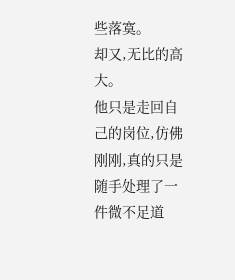些落寞。
却又,无比的高大。
他只是走回自己的岗位,仿佛刚刚,真的只是随手处理了一件微不足道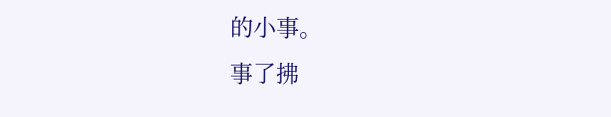的小事。
事了拂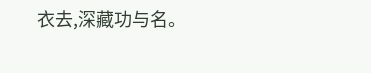衣去,深藏功与名。